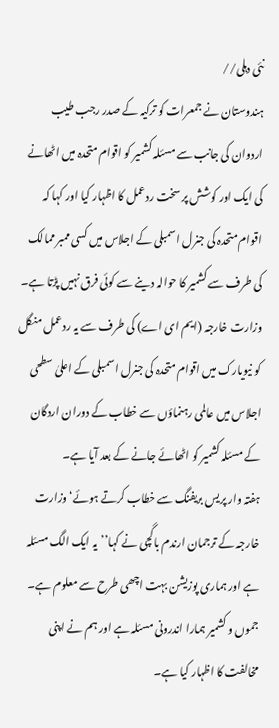نئی دہلی//
ہندوستان نے جمعرات کو ترکیہ کے صدر رجب طیب اردوان کی جانب سے مسئلہ کشمیر کو اقوام متحدہ میں اٹھانے کی ایک اور کوشش پر سخت ردعمل کا اظہار کیا اور کہا کہ اقوام متحدہ کی جنرل اسمبلی کے اجلاس میں کسی ممبر ممالک کی طرف سے کشمیر کا حوالہ دینے سے کوئی فرق نہیں پڑتا ہے۔
وزارت خارجہ (ایم ای اے) کی طرف سے یہ ردعمل منگل کو نیویارک میں اقوام متحدہ کی جنرل اسمبلی کے اعلیٰ سطحی اجلاس میں عالمی رہنماؤں سے خطاب کے دوران اردگان کے مسئلہ کشمیر کو اٹھائے جانے کے بعد آیا ہے۔
ہفتہ وار پریس بریفنگ سے خطاب کرتے ہوئے‘وزارت خارجہ کے ترجمان ارندم باگچی نے کہا’’یہ ایک الگ مسئلہ ہے اور ہماری پوزیشن بہت اچھی طرح سے معلوم ہے۔ جموں و کشمیر ہمارا اندرونی مسئلہ ہے اور ہم نے اپنی مخالفت کا اظہار کیا ہے۔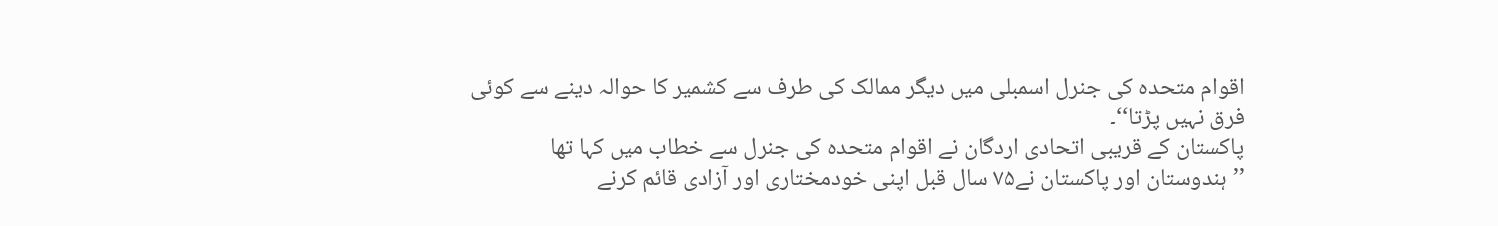اقوام متحدہ کی جنرل اسمبلی میں دیگر ممالک کی طرف سے کشمیر کا حوالہ دینے سے کوئی فرق نہیں پڑتا‘‘۔
پاکستان کے قریبی اتحادی اردگان نے اقوام متحدہ کی جنرل سے خطاب میں کہا تھا ’’ہندوستان اور پاکستان نے۷۵ سال قبل اپنی خودمختاری اور آزادی قائم کرنے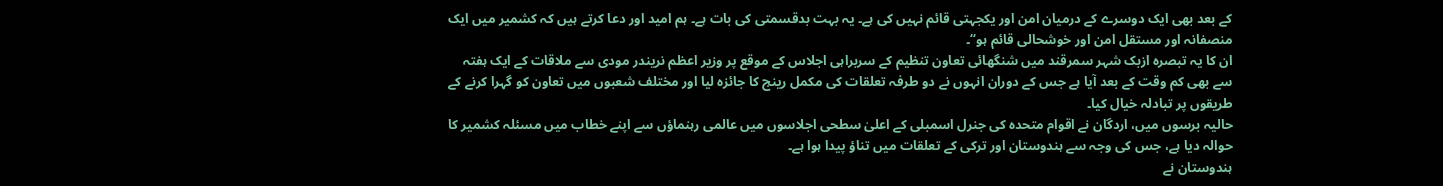کے بعد بھی ایک دوسرے کے درمیان امن اور یکجہتی قائم نہیں کی ہے۔ یہ بہت بدقسمتی کی بات ہے۔ ہم امید اور دعا کرتے ہیں کہ کشمیر میں ایک منصفانہ اور مستقل امن اور خوشحالی قائم ہو‘‘۔
ان کا یہ تبصرہ ازبک شہر سمرقند میں شنگھائی تعاون تنظیم کے سربراہی اجلاس کے موقع پر وزیر اعظم نریندر مودی سے ملاقات کے ایک ہفتہ سے بھی کم وقت کے بعد آیا ہے جس کے دوران انہوں نے دو طرفہ تعلقات کی مکمل رینج کا جائزہ لیا اور مختلف شعبوں میں تعاون کو گہرا کرنے کے طریقوں پر تبادلہ خیال کیا۔
حالیہ برسوں میں، اردگان نے اقوام متحدہ کی جنرل اسمبلی کے اعلیٰ سطحی اجلاسوں میں عالمی رہنماؤں سے اپنے خطاب میں مسئلہ کشمیر کا حوالہ دیا ہے، جس کی وجہ سے ہندوستان اور ترکی کے تعلقات میں تناؤ پیدا ہوا ہے۔
ہندوستان نے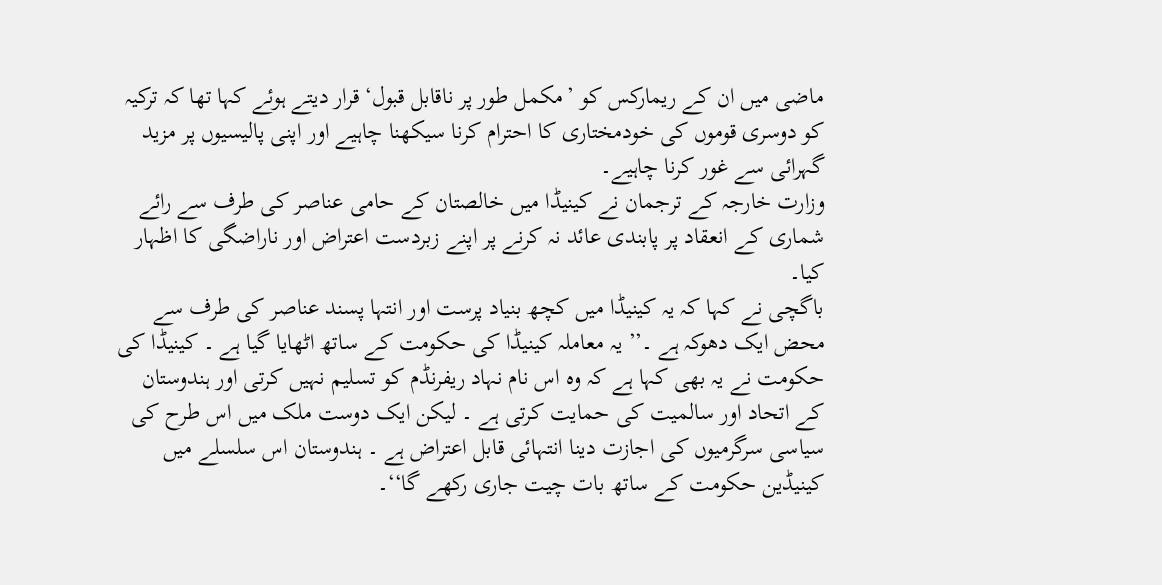ماضی میں ان کے ریمارکس کو ’مکمل طور پر ناقابل قبول‘ قرار دیتے ہوئے کہا تھا کہ ترکیہ کو دوسری قوموں کی خودمختاری کا احترام کرنا سیکھنا چاہیے اور اپنی پالیسیوں پر مزید گہرائی سے غور کرنا چاہیے۔
وزارت خارجہ کے ترجمان نے کینیڈا میں خالصتان کے حامی عناصر کی طرف سے رائے شماری کے انعقاد پر پابندی عائد نہ کرنے پر اپنے زبردست اعتراض اور ناراضگی کا اظہار کیا۔
باگچی نے کہا کہ یہ کینیڈا میں کچھ بنیاد پرست اور انتہا پسند عناصر کی طرف سے محض ایک دھوکہ ہے ۔’’ یہ معاملہ کینیڈا کی حکومت کے ساتھ اٹھایا گیا ہے ۔ کینیڈا کی حکومت نے یہ بھی کہا ہے کہ وہ اس نام نہاد ریفرنڈم کو تسلیم نہیں کرتی اور ہندوستان کے اتحاد اور سالمیت کی حمایت کرتی ہے ۔ لیکن ایک دوست ملک میں اس طرح کی سیاسی سرگرمیوں کی اجازت دینا انتہائی قابل اعتراض ہے ۔ ہندوستان اس سلسلے میں کینیڈین حکومت کے ساتھ بات چیت جاری رکھے گا‘‘۔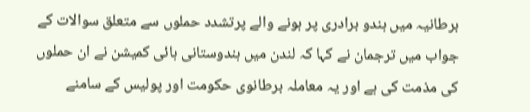برطانیہ میں ہندو برادری پر ہونے والے پرتشدد حملوں سے متعلق سوالات کے جواب میں ترجمان نے کہا کہ لندن میں ہندوستانی ہائی کمیشن نے ان حملوں کی مذمت کی ہے اور یہ معاملہ برطانوی حکومت اور پولیس کے سامنے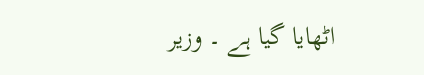اٹھایا گیا ہے ۔ وزیر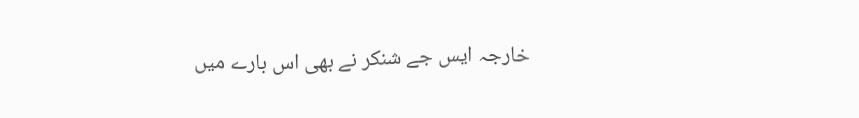خارجہ ایس جے شنکر نے بھی اس بارے میں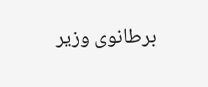برطانوی وزیر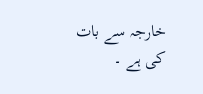خارجہ سے بات کی ہے ۔